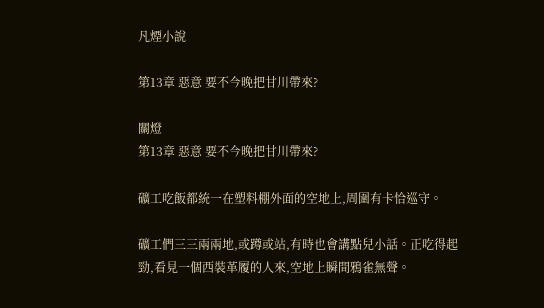凡煙小說

第13章 惡意 要不今晚把甘川帶來?

關燈
第13章 惡意 要不今晚把甘川帶來?

礦工吃飯都統一在塑料棚外面的空地上,周圍有卡恰巡守。

礦工們三三兩兩地,或蹲或站,有時也會講點兒小話。正吃得起勁,看見一個西裝革履的人來,空地上瞬間鴉雀無聲。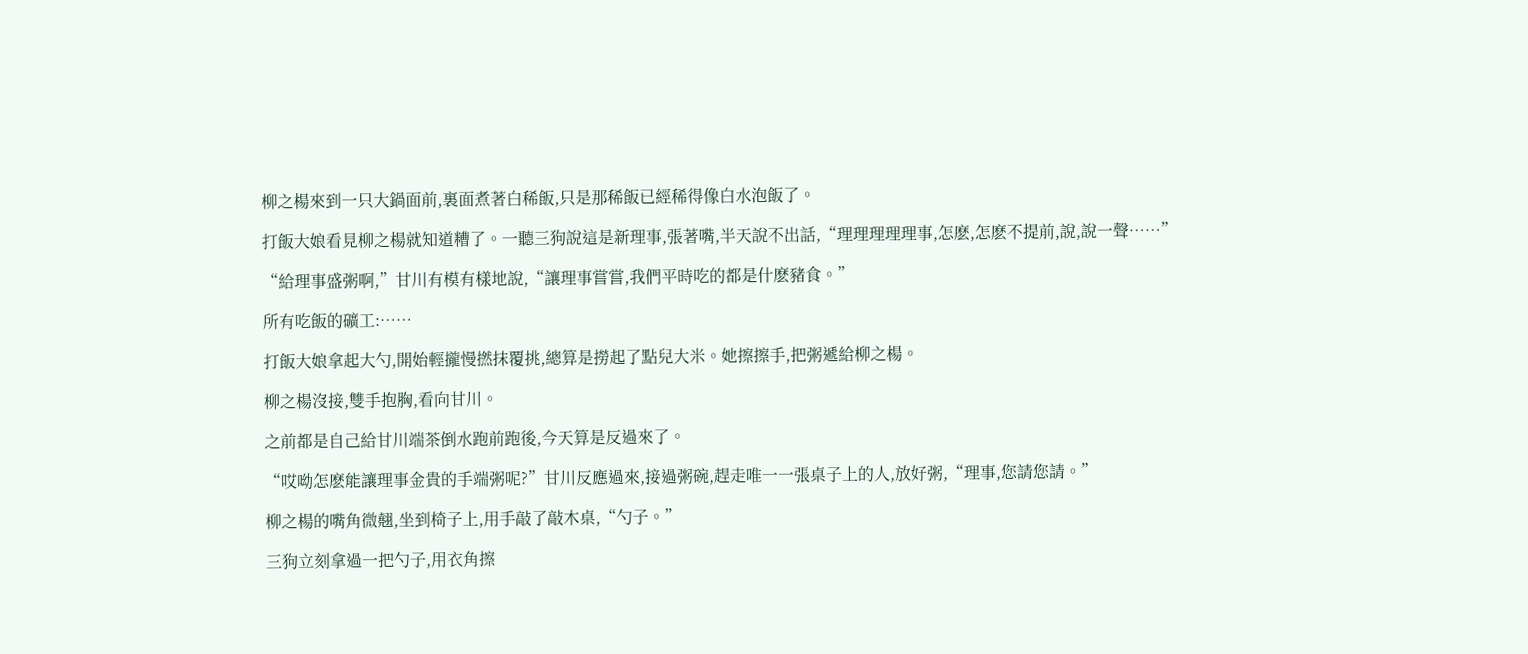柳之楊來到一只大鍋面前,裏面煮著白稀飯,只是那稀飯已經稀得像白水泡飯了。

打飯大娘看見柳之楊就知道糟了。一聽三狗說這是新理事,張著嘴,半天說不出話,“理理理理理事,怎麽,怎麽不提前,說,說一聲……”

“給理事盛粥啊,”甘川有模有樣地說,“讓理事嘗嘗,我們平時吃的都是什麽豬食。”

所有吃飯的礦工:……

打飯大娘拿起大勺,開始輕攏慢撚抹覆挑,總算是撈起了點兒大米。她擦擦手,把粥遞給柳之楊。

柳之楊沒接,雙手抱胸,看向甘川。

之前都是自己給甘川端茶倒水跑前跑後,今天算是反過來了。

“哎呦怎麽能讓理事金貴的手端粥呢?”甘川反應過來,接過粥碗,趕走唯一一張桌子上的人,放好粥,“理事,您請您請。”

柳之楊的嘴角微翹,坐到椅子上,用手敲了敲木桌,“勺子。”

三狗立刻拿過一把勺子,用衣角擦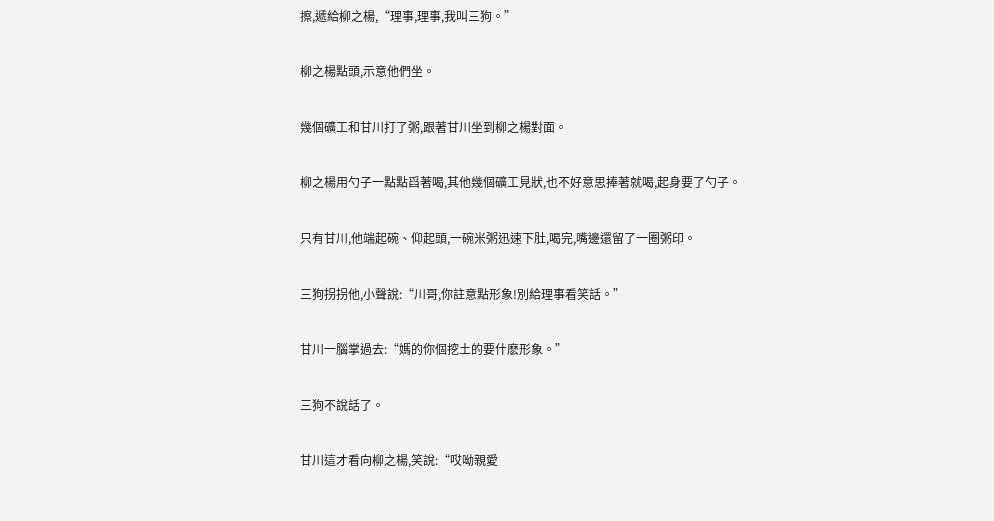擦,遞給柳之楊,“理事,理事,我叫三狗。”

柳之楊點頭,示意他們坐。

幾個礦工和甘川打了粥,跟著甘川坐到柳之楊對面。

柳之楊用勺子一點點舀著喝,其他幾個礦工見狀,也不好意思捧著就喝,起身要了勺子。

只有甘川,他端起碗、仰起頭,一碗米粥迅速下肚,喝完,嘴邊還留了一圈粥印。

三狗拐拐他,小聲說:“川哥,你註意點形象!別給理事看笑話。”

甘川一腦掌過去:“媽的你個挖土的要什麽形象。”

三狗不說話了。

甘川這才看向柳之楊,笑說:“哎呦親愛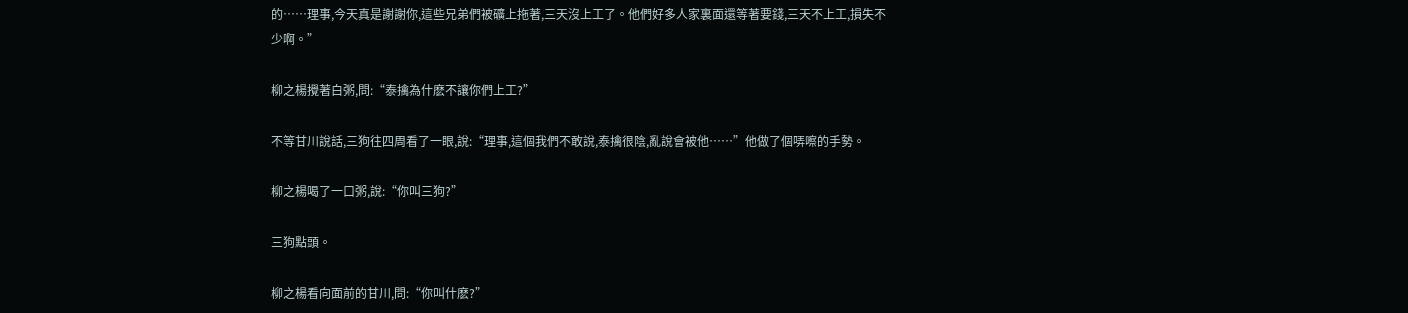的……理事,今天真是謝謝你,這些兄弟們被礦上拖著,三天沒上工了。他們好多人家裏面還等著要錢,三天不上工,損失不少啊。”

柳之楊攪著白粥,問:“泰擒為什麽不讓你們上工?”

不等甘川說話,三狗往四周看了一眼,說:“理事,這個我們不敢說,泰擒很陰,亂說會被他……”他做了個哢嚓的手勢。

柳之楊喝了一口粥,說:“你叫三狗?”

三狗點頭。

柳之楊看向面前的甘川,問:“你叫什麽?”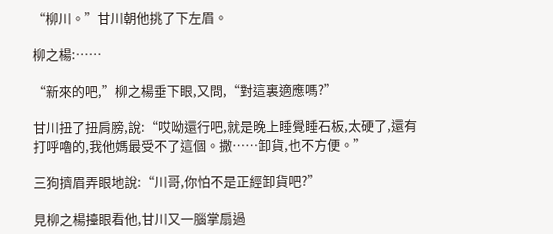“柳川。”甘川朝他挑了下左眉。

柳之楊:……

“新來的吧,”柳之楊垂下眼,又問,“對這裏適應嗎?”

甘川扭了扭肩膀,說:“哎呦還行吧,就是晚上睡覺睡石板,太硬了,還有打呼嚕的,我他媽最受不了這個。撒……卸貨,也不方便。”

三狗擠眉弄眼地說:“川哥,你怕不是正經卸貨吧?”

見柳之楊擡眼看他,甘川又一腦掌扇過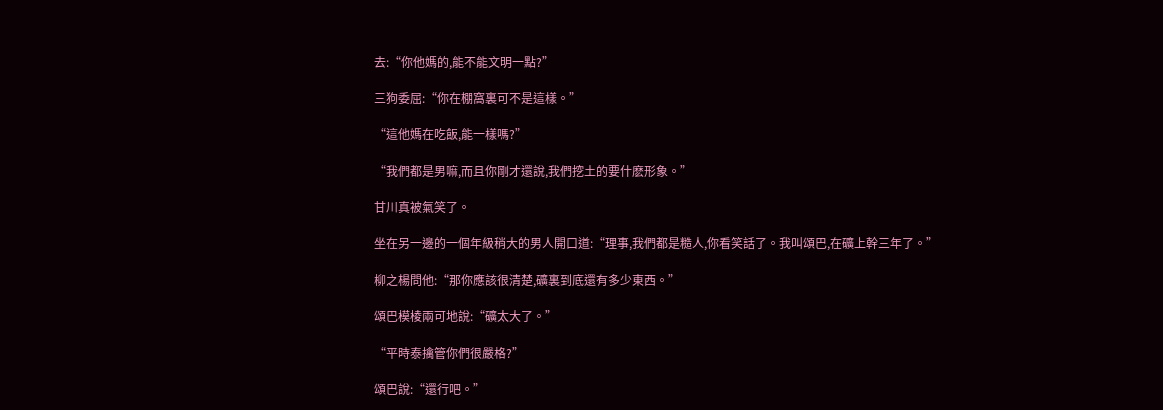去:“你他媽的,能不能文明一點?”

三狗委屈:“你在棚窩裏可不是這樣。”

“這他媽在吃飯,能一樣嗎?”

“我們都是男嘛,而且你剛才還說,我們挖土的要什麽形象。”

甘川真被氣笑了。

坐在另一邊的一個年級稍大的男人開口道:“理事,我們都是糙人,你看笑話了。我叫頌巴,在礦上幹三年了。”

柳之楊問他:“那你應該很清楚,礦裏到底還有多少東西。”

頌巴模棱兩可地說:“礦太大了。”

“平時泰擒管你們很嚴格?”

頌巴說:“還行吧。”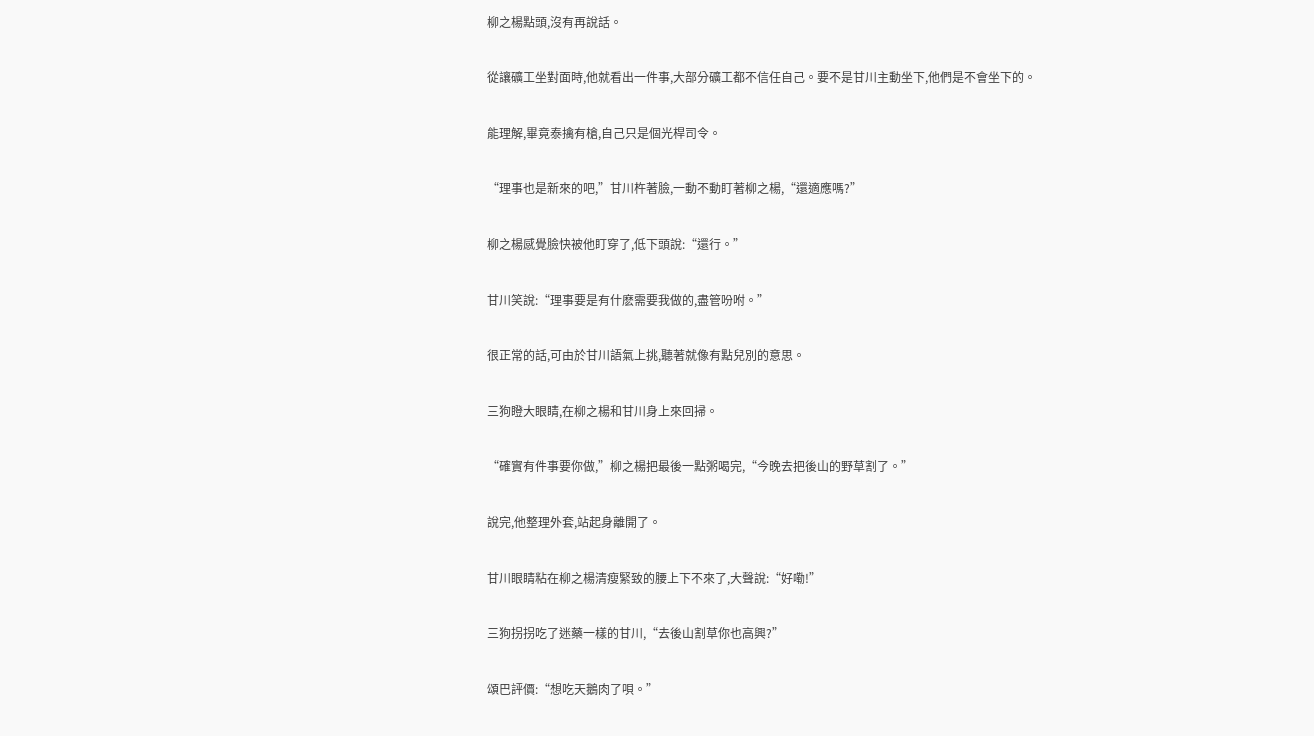柳之楊點頭,沒有再說話。

從讓礦工坐對面時,他就看出一件事,大部分礦工都不信任自己。要不是甘川主動坐下,他們是不會坐下的。

能理解,畢竟泰擒有槍,自己只是個光桿司令。

“理事也是新來的吧,”甘川杵著臉,一動不動盯著柳之楊,“還適應嗎?”

柳之楊感覺臉快被他盯穿了,低下頭說:“還行。”

甘川笑說:“理事要是有什麽需要我做的,盡管吩咐。”

很正常的話,可由於甘川語氣上挑,聽著就像有點兒別的意思。

三狗瞪大眼睛,在柳之楊和甘川身上來回掃。

“確實有件事要你做,”柳之楊把最後一點粥喝完,“今晚去把後山的野草割了。”

說完,他整理外套,站起身離開了。

甘川眼睛粘在柳之楊清瘦緊致的腰上下不來了,大聲說:“好嘞!”

三狗拐拐吃了迷藥一樣的甘川,“去後山割草你也高興?”

頌巴評價:“想吃天鵝肉了唄。”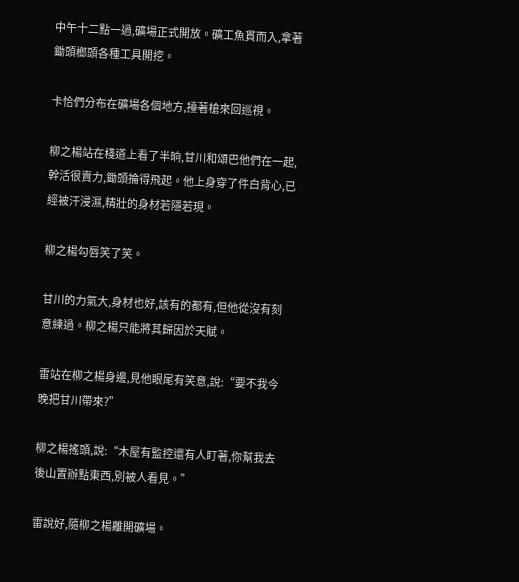中午十二點一過,礦場正式開放。礦工魚貫而入,拿著鋤頭榔頭各種工具開挖。

卡恰們分布在礦場各個地方,擡著槍來回巡視。

柳之楊站在棧道上看了半晌,甘川和頌巴他們在一起,幹活很賣力,鋤頭掄得飛起。他上身穿了件白背心,已經被汗浸濕,精壯的身材若隱若現。

柳之楊勾唇笑了笑。

甘川的力氣大,身材也好,該有的都有,但他從沒有刻意練過。柳之楊只能將其歸因於天賦。

雷站在柳之楊身邊,見他眼尾有笑意,說:“要不我今晚把甘川帶來?”

柳之楊搖頭,說:“木屋有監控還有人盯著,你幫我去後山置辦點東西,別被人看見。”

雷說好,隨柳之楊離開礦場。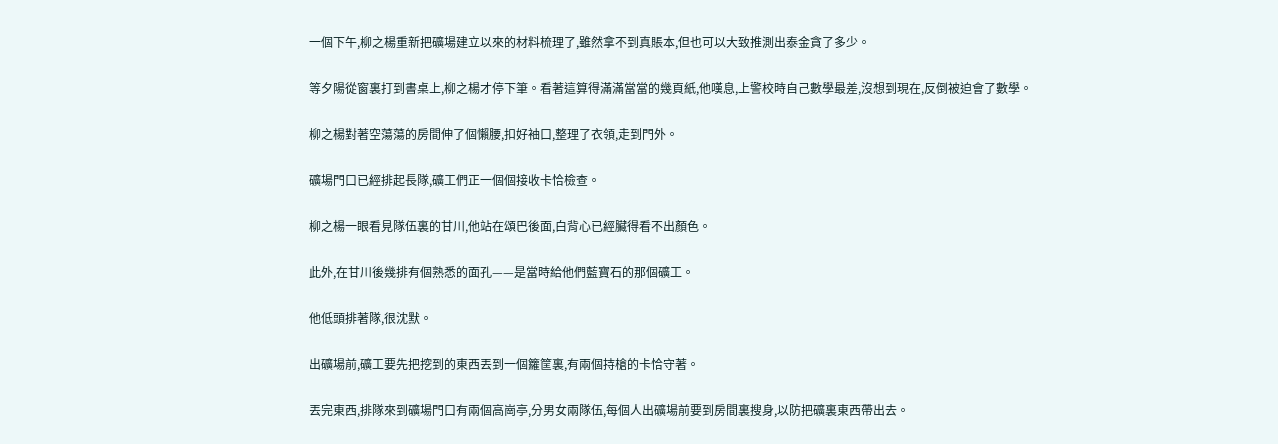一個下午,柳之楊重新把礦場建立以來的材料梳理了,雖然拿不到真賬本,但也可以大致推測出泰金貪了多少。

等夕陽從窗裏打到書桌上,柳之楊才停下筆。看著這算得滿滿當當的幾頁紙,他嘆息,上警校時自己數學最差,沒想到現在,反倒被迫會了數學。

柳之楊對著空蕩蕩的房間伸了個懶腰,扣好袖口,整理了衣領,走到門外。

礦場門口已經排起長隊,礦工們正一個個接收卡恰檢查。

柳之楊一眼看見隊伍裏的甘川,他站在頌巴後面,白背心已經臟得看不出顏色。

此外,在甘川後幾排有個熟悉的面孔——是當時給他們藍寶石的那個礦工。

他低頭排著隊,很沈默。

出礦場前,礦工要先把挖到的東西丟到一個籮筐裏,有兩個持槍的卡恰守著。

丟完東西,排隊來到礦場門口有兩個高崗亭,分男女兩隊伍,每個人出礦場前要到房間裏搜身,以防把礦裏東西帶出去。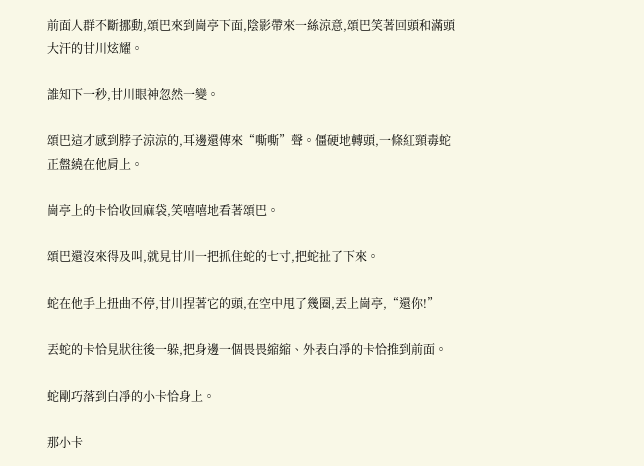前面人群不斷挪動,頌巴來到崗亭下面,陰影帶來一絲涼意,頌巴笑著回頭和滿頭大汗的甘川炫耀。

誰知下一秒,甘川眼神忽然一變。

頌巴這才感到脖子涼涼的,耳邊還傳來“嘶嘶”聲。僵硬地轉頭,一條紅頸毒蛇正盤繞在他肩上。

崗亭上的卡恰收回麻袋,笑嘻嘻地看著頌巴。

頌巴還沒來得及叫,就見甘川一把抓住蛇的七寸,把蛇扯了下來。

蛇在他手上扭曲不停,甘川捏著它的頭,在空中甩了幾圈,丟上崗亭,“還你!”

丟蛇的卡恰見狀往後一躲,把身邊一個畏畏縮縮、外表白凈的卡恰推到前面。

蛇剛巧落到白凈的小卡恰身上。

那小卡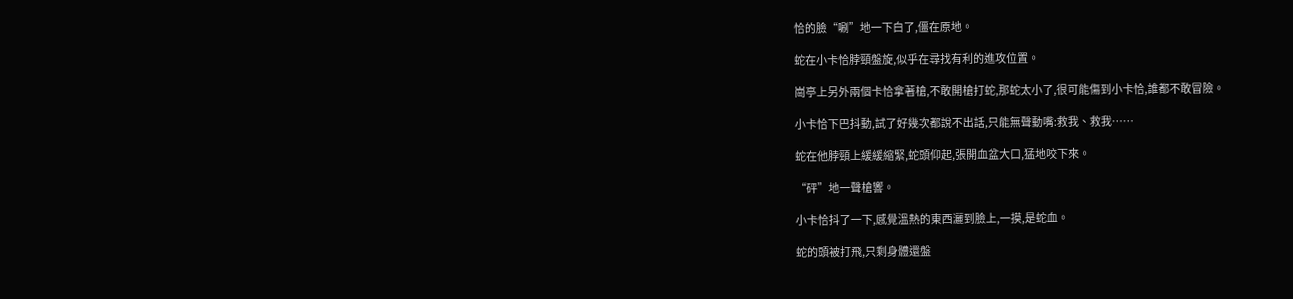恰的臉“唰”地一下白了,僵在原地。

蛇在小卡恰脖頸盤旋,似乎在尋找有利的進攻位置。

崗亭上另外兩個卡恰拿著槍,不敢開槍打蛇,那蛇太小了,很可能傷到小卡恰,誰都不敢冒險。

小卡恰下巴抖動,試了好幾次都說不出話,只能無聲動嘴:救我、救我……

蛇在他脖頸上緩緩縮緊,蛇頭仰起,張開血盆大口,猛地咬下來。

“砰”地一聲槍響。

小卡恰抖了一下,感覺溫熱的東西灑到臉上,一摸,是蛇血。

蛇的頭被打飛,只剩身體還盤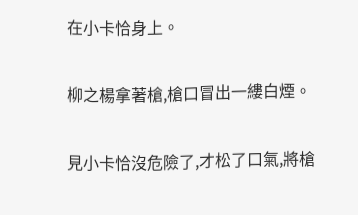在小卡恰身上。

柳之楊拿著槍,槍口冒出一縷白煙。

見小卡恰沒危險了,才松了口氣,將槍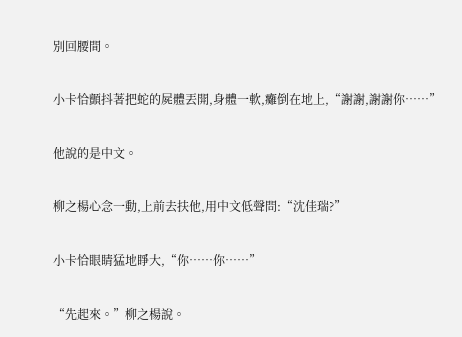別回腰間。

小卡恰顫抖著把蛇的屍體丟開,身體一軟,癱倒在地上,“謝謝,謝謝你……”

他說的是中文。

柳之楊心念一動,上前去扶他,用中文低聲問:“沈佳瑞?”

小卡恰眼睛猛地睜大,“你……你……”

“先起來。”柳之楊說。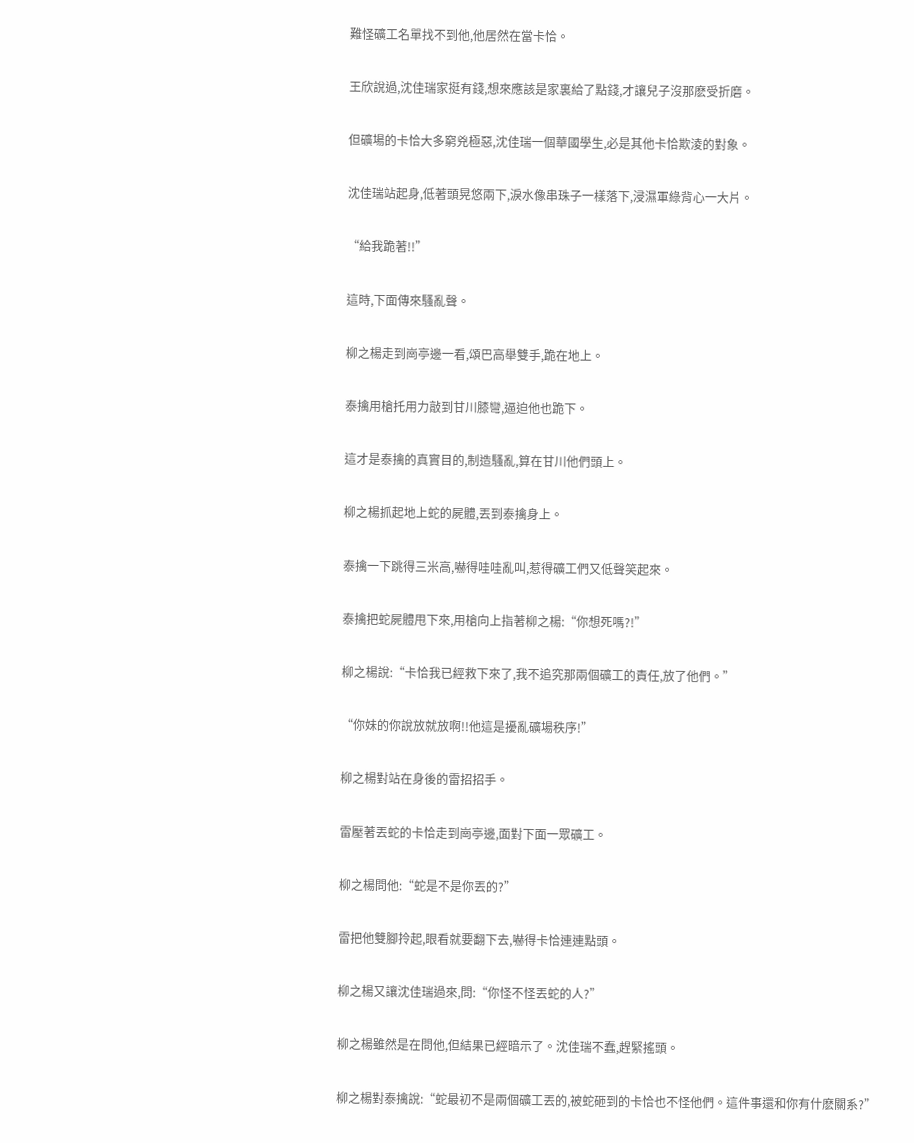難怪礦工名單找不到他,他居然在當卡恰。

王欣說過,沈佳瑞家挺有錢,想來應該是家裏給了點錢,才讓兒子沒那麽受折磨。

但礦場的卡恰大多窮兇極惡,沈佳瑞一個華國學生,必是其他卡恰欺淩的對象。

沈佳瑞站起身,低著頭晃悠兩下,淚水像串珠子一樣落下,浸濕軍綠背心一大片。

“給我跪著!!”

這時,下面傳來騷亂聲。

柳之楊走到崗亭邊一看,頌巴高舉雙手,跪在地上。

泰擒用槍托用力敲到甘川膝彎,逼迫他也跪下。

這才是泰擒的真實目的,制造騷亂,算在甘川他們頭上。

柳之楊抓起地上蛇的屍體,丟到泰擒身上。

泰擒一下跳得三米高,嚇得哇哇亂叫,惹得礦工們又低聲笑起來。

泰擒把蛇屍體甩下來,用槍向上指著柳之楊:“你想死嗎?!”

柳之楊說:“卡恰我已經救下來了,我不追究那兩個礦工的責任,放了他們。”

“你妹的你說放就放啊!!他這是擾亂礦場秩序!”

柳之楊對站在身後的雷招招手。

雷壓著丟蛇的卡恰走到崗亭邊,面對下面一眾礦工。

柳之楊問他:“蛇是不是你丟的?”

雷把他雙腳拎起,眼看就要翻下去,嚇得卡恰連連點頭。

柳之楊又讓沈佳瑞過來,問:“你怪不怪丟蛇的人?”

柳之楊雖然是在問他,但結果已經暗示了。沈佳瑞不蠢,趕緊搖頭。

柳之楊對泰擒說:“蛇最初不是兩個礦工丟的,被蛇砸到的卡恰也不怪他們。這件事還和你有什麽關系?”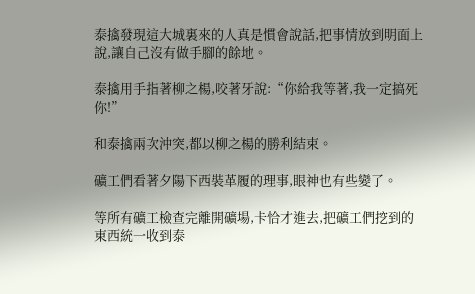泰擒發現這大城裏來的人真是慣會說話,把事情放到明面上說,讓自己沒有做手腳的餘地。

泰擒用手指著柳之楊,咬著牙說:“你給我等著,我一定搞死你!”

和泰擒兩次沖突,都以柳之楊的勝利結束。

礦工們看著夕陽下西裝革履的理事,眼神也有些變了。

等所有礦工檢查完離開礦場,卡恰才進去,把礦工們挖到的東西統一收到泰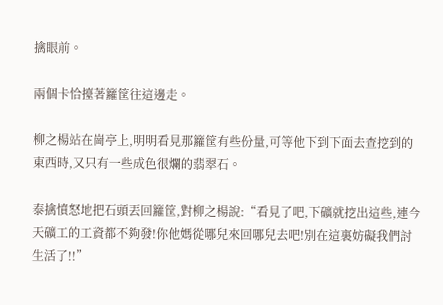擒眼前。

兩個卡恰擡著籮筐往這邊走。

柳之楊站在崗亭上,明明看見那籮筐有些份量,可等他下到下面去查挖到的東西時,又只有一些成色很爛的翡翠石。

泰擒憤怒地把石頭丟回籮筐,對柳之楊說:“看見了吧,下礦就挖出這些,連今天礦工的工資都不夠發!你他媽從哪兒來回哪兒去吧!別在這裏妨礙我們討生活了!!”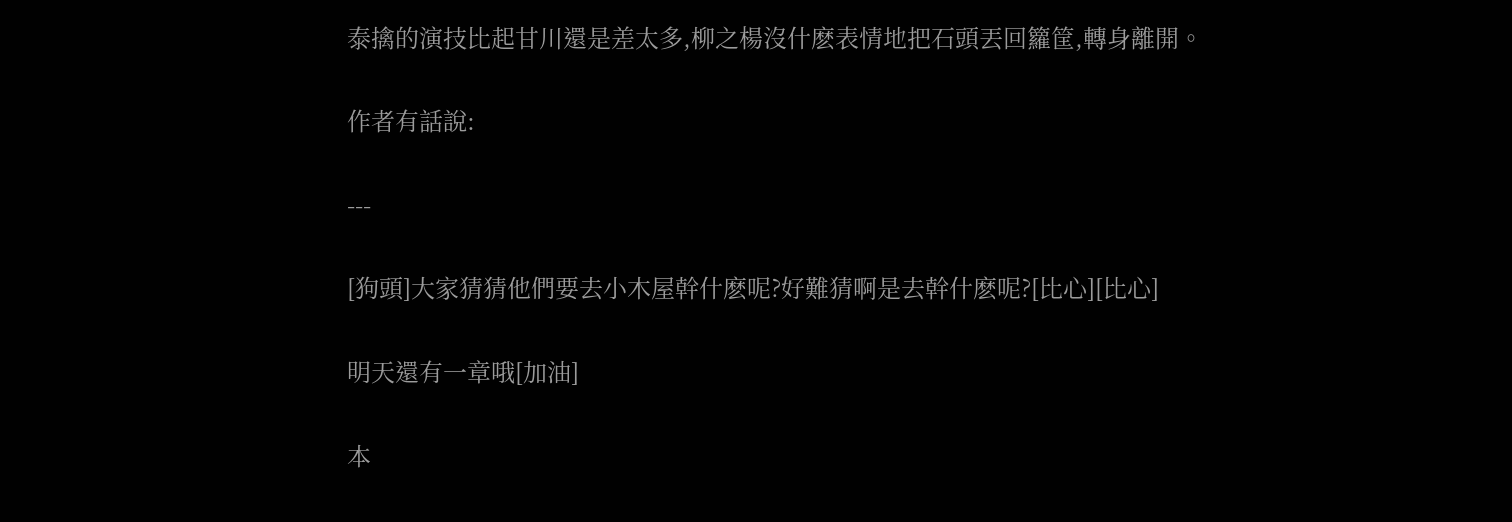泰擒的演技比起甘川還是差太多,柳之楊沒什麽表情地把石頭丟回籮筐,轉身離開。

作者有話說:

---

[狗頭]大家猜猜他們要去小木屋幹什麽呢?好難猜啊是去幹什麽呢?[比心][比心]

明天還有一章哦[加油]

本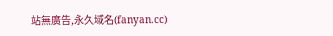站無廣告,永久域名(fanyan.cc)